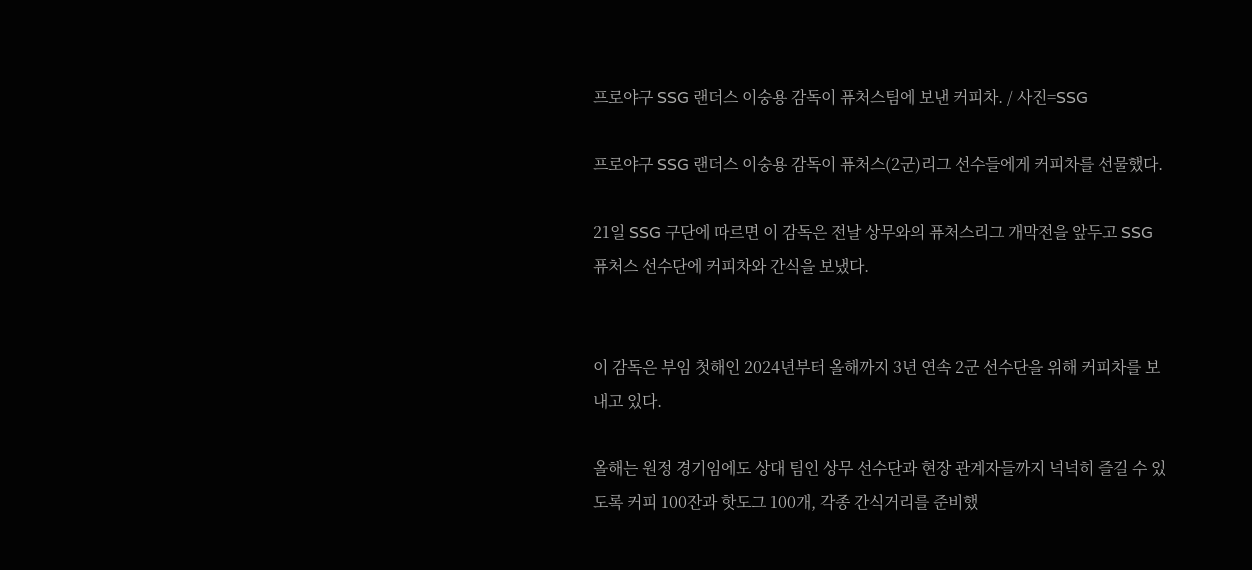프로야구 SSG 랜더스 이숭용 감독이 퓨처스팀에 보낸 커피차. / 사진=SSG

프로야구 SSG 랜더스 이숭용 감독이 퓨처스(2군)리그 선수들에게 커피차를 선물했다.

21일 SSG 구단에 따르면 이 감독은 전날 상무와의 퓨처스리그 개막전을 앞두고 SSG 퓨처스 선수단에 커피차와 간식을 보냈다.


이 감독은 부임 첫해인 2024년부터 올해까지 3년 연속 2군 선수단을 위해 커피차를 보내고 있다.

올해는 원정 경기임에도 상대 팀인 상무 선수단과 현장 관계자들까지 넉넉히 즐길 수 있도록 커피 100잔과 핫도그 100개, 각종 간식거리를 준비했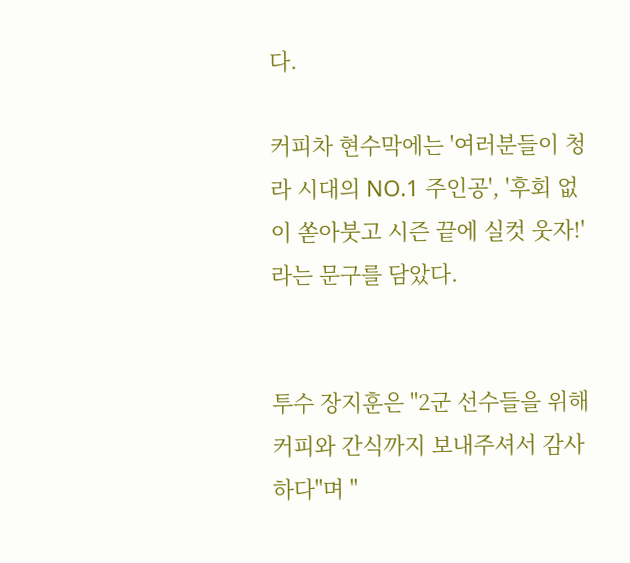다.

커피차 현수막에는 '여러분들이 청라 시대의 NO.1 주인공', '후회 없이 쏟아붓고 시즌 끝에 실컷 웃자!'라는 문구를 담았다.


투수 장지훈은 "2군 선수들을 위해 커피와 간식까지 보내주셔서 감사하다"며 "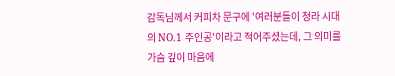감독님께서 커피차 문구에 '여러분들이 청라 시대의 NO.1 주인공'이라고 적어주셨는데, 그 의미를 가슴 깊이 마음에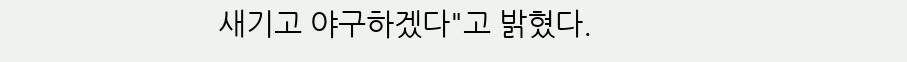새기고 야구하겠다"고 밝혔다.